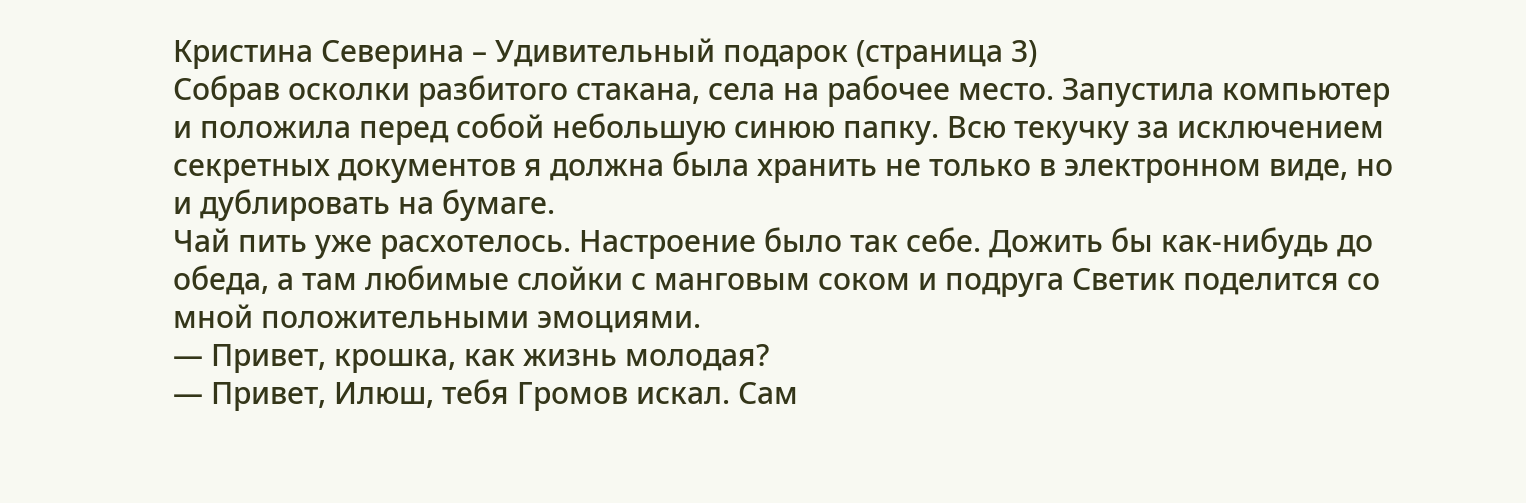Кристина Северина – Удивительный подарок (страница 3)
Собрав осколки разбитого стакана, села на рабочее место. Запустила компьютер и положила перед собой небольшую синюю папку. Всю текучку за исключением секретных документов я должна была хранить не только в электронном виде, но и дублировать на бумаге.
Чай пить уже расхотелось. Настроение было так себе. Дожить бы как-нибудь до обеда, а там любимые слойки с манговым соком и подруга Светик поделится со мной положительными эмоциями.
— Привет, крошка, как жизнь молодая?
— Привет, Илюш, тебя Громов искал. Сам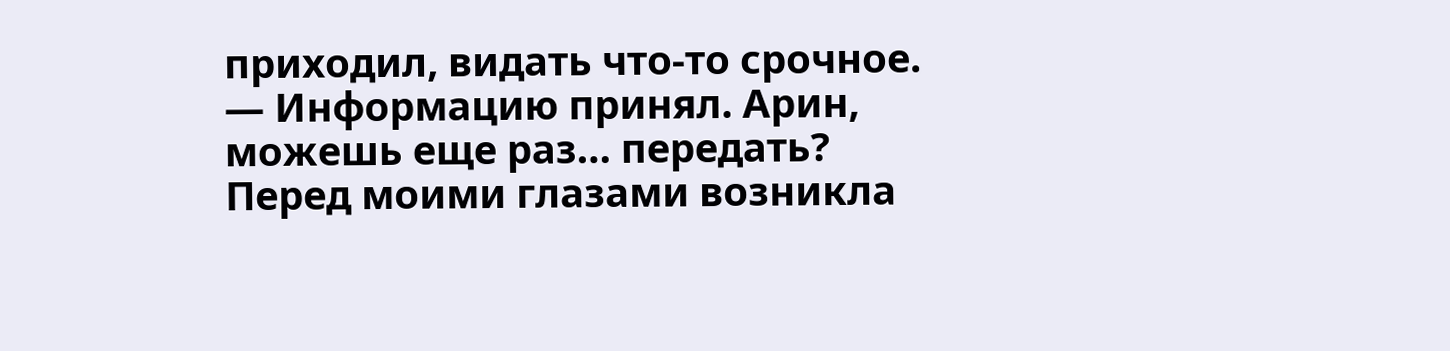приходил, видать что-то срочное.
— Информацию принял. Арин, можешь еще раз… передать?
Перед моими глазами возникла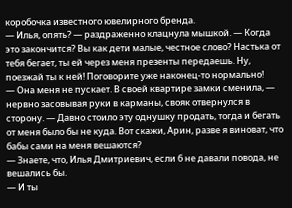коробочка известного ювелирного бренда.
— Илья, опять? — раздраженно клацнула мышкой. — Когда это закончится? Вы как дети малые, честное слово? Настька от тебя бегает, ты ей через меня презенты передаешь. Ну, поезжай ты к ней! Поговорите уже наконец-то нормально!
— Она меня не пускает. В своей квартире замки сменила, — нервно засовывая руки в карманы, свояк отвернулся в сторону. — Давно стоило эту однушку продать, тогда и бегать от меня было бы не куда. Вот скажи, Арин, разве я виноват, что бабы сами на меня вешаются?
— Знаете, что, Илья Дмитриевич, если б не давали повода, не вешались бы.
— И ты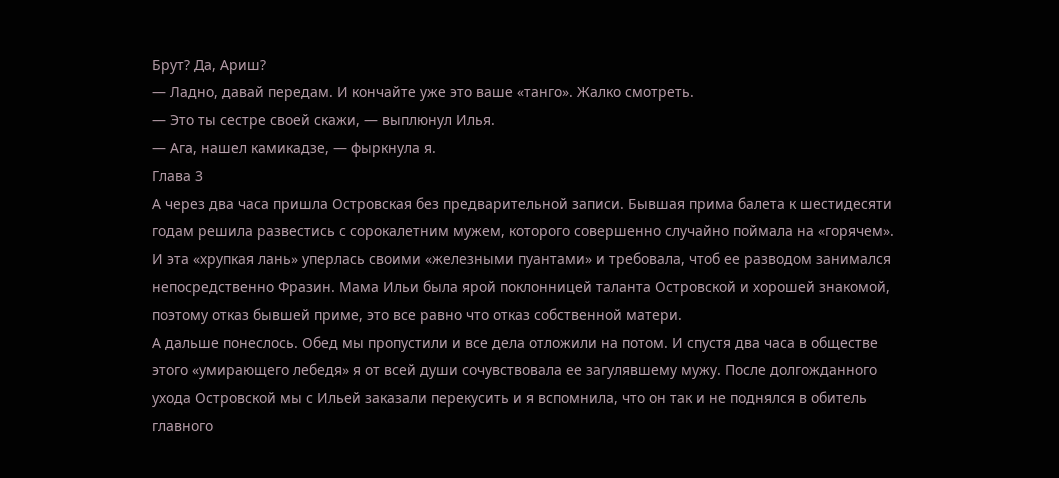Брут? Да, Ариш?
— Ладно, давай передам. И кончайте уже это ваше «танго». Жалко смотреть.
— Это ты сестре своей скажи, — выплюнул Илья.
— Ага, нашел камикадзе, — фыркнула я.
Глава 3
А через два часа пришла Островская без предварительной записи. Бывшая прима балета к шестидесяти годам решила развестись с сорокалетним мужем, которого совершенно случайно поймала на «горячем». И эта «хрупкая лань» уперлась своими «железными пуантами» и требовала, чтоб ее разводом занимался непосредственно Фразин. Мама Ильи была ярой поклонницей таланта Островской и хорошей знакомой, поэтому отказ бывшей приме, это все равно что отказ собственной матери.
А дальше понеслось. Обед мы пропустили и все дела отложили на потом. И спустя два часа в обществе этого «умирающего лебедя» я от всей души сочувствовала ее загулявшему мужу. После долгожданного ухода Островской мы с Ильей заказали перекусить и я вспомнила, что он так и не поднялся в обитель главного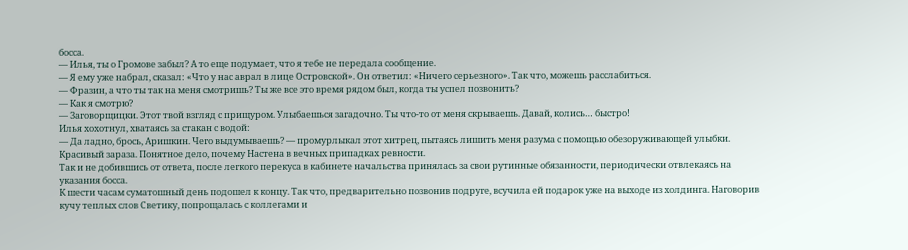босса.
— Илья, ты о Громове забыл? А то еще подумает, что я тебе не передала сообщение.
— Я ему уже набрал, сказал: «Что у нас аврал в лице Островской». Он ответил: «Ничего серьезного». Так что, можешь расслабиться.
— Фразин, а что ты так на меня смотришь? Ты же все это время рядом был, когда ты успел позвонить?
— Как я смотрю?
— Заговорщицки. Этот твой взгляд с прищуром. Улыбаешься загадочно. Ты что-то от меня скрываешь. Давай, колись… быстро!
Илья хохотнул, хватаясь за стакан с водой:
— Да ладно, брось, Аришкин. Чего выдумываешь? — промурлыкал этот хитрец, пытаясь лишить меня разума с помощью обезоруживающей улыбки.
Красивый зараза. Понятное дело, почему Настена в вечных припадках ревности.
Так и не добившись от ответа, после легкого перекуса в кабинете начальства принялась за свои рутинные обязанности, периодически отвлекаясь на указания босса.
К шести часам суматошный день подошел к концу. Так что, предварительно позвонив подруге, всучила ей подарок уже на выходе из холдинга. Наговорив кучу теплых слов Светику, попрощалась с коллегами и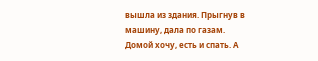вышла из здания. Прыгнув в машину, дала по газам.
Домой хочу, есть и спать. А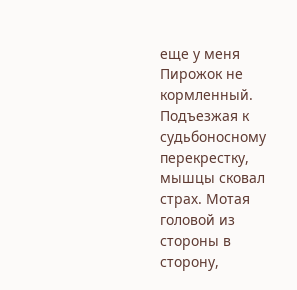еще у меня Пирожок не кормленный.
Подъезжая к судьбоносному перекрестку, мышцы сковал страх. Мотая головой из стороны в сторону,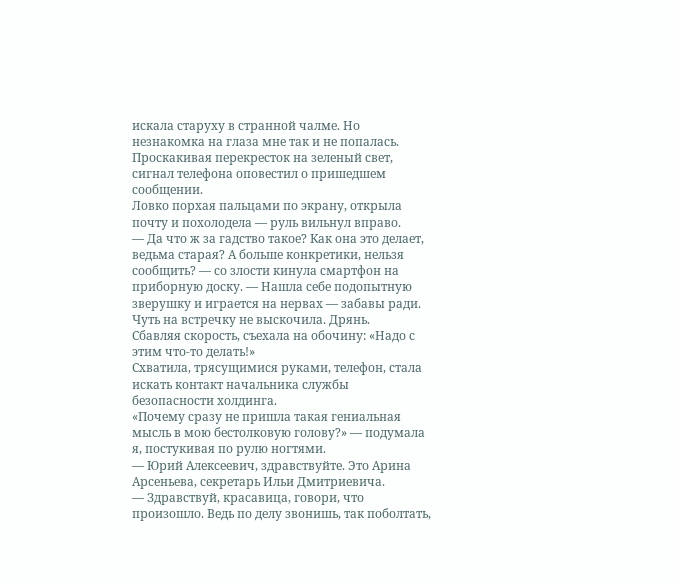искала старуху в странной чалме. Но незнакомка на глаза мне так и не попалась. Проскакивая перекресток на зеленый свет, сигнал телефона оповестил о пришедшем сообщении.
Ловко порхая пальцами по экрану, открыла почту и похолодела — руль вильнул вправо.
— Да что ж за гадство такое? Как она это делает, ведьма старая? А больше конкретики, нельзя сообщить? — со злости кинула смартфон на приборную доску. — Нашла себе подопытную зверушку и играется на нервах — забавы ради. Чуть на встречку не выскочила. Дрянь.
Сбавляя скорость, съехала на обочину: «Надо с этим что-то делать!»
Схватила, трясущимися руками, телефон, стала искать контакт начальника службы безопасности холдинга.
«Почему сразу не пришла такая гениальная мысль в мою бестолковую голову?» — подумала я, постукивая по рулю ногтями.
— Юрий Алексеевич, здравствуйте. Это Арина Арсеньева, секретарь Ильи Дмитриевича.
— Здравствуй, красавица, говори, что произошло. Ведь по делу звонишь, так поболтать,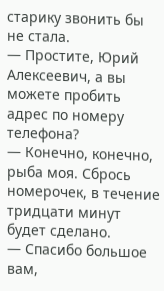старику звонить бы не стала.
— Простите, Юрий Алексеевич, а вы можете пробить адрес по номеру телефона?
— Конечно, конечно, рыба моя. Сбрось номерочек, в течение тридцати минут будет сделано.
— Спасибо большое вам,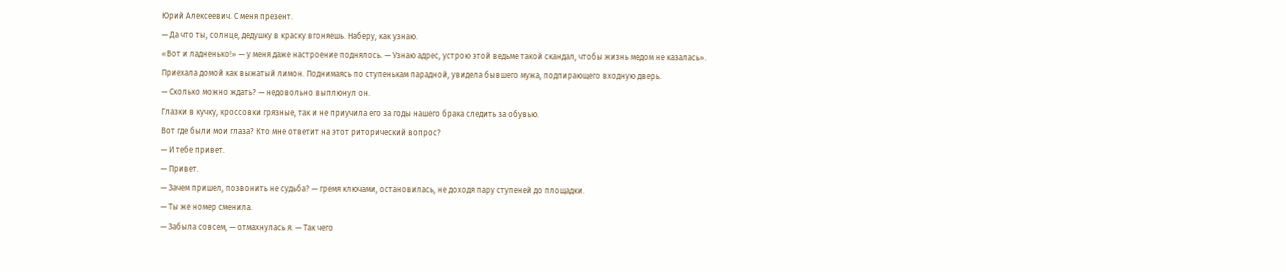Юрий Алексеевич. С меня презент.
— Да что ты, солнце, дедушку в краску вгоняешь. Наберу, как узнаю.
«Вот и ладненько!» — у меня даже настроение поднялось. — Узнаю адрес, устрою этой ведьме такой скандал, чтобы жизнь медом не казалась».
Приехала домой как выжатый лимон. Поднимаясь по ступенькам парадной, увидела бывшего мужа, подпирающего входную дверь.
— Сколько можно ждать? — недовольно выплюнул он.
Глазки в кучку, кроссовки грязные, так и не приучила его за годы нашего брака следить за обувью.
Вот где были мои глаза? Кто мне ответит на этот риторический вопрос?
— И тебе привет.
— Привет.
— Зачем пришел, позвонить не судьба? — гремя ключами, остановилась, не доходя пару ступеней до площадки.
— Ты же номер сменила.
— Забыла совсем, — отмахнулась я. — Так чего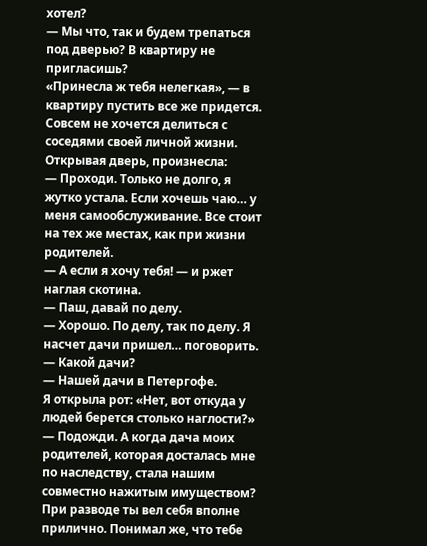хотел?
— Мы что, так и будем трепаться под дверью? В квартиру не пригласишь?
«Принесла ж тебя нелегкая», — в квартиру пустить все же придется. Совсем не хочется делиться с соседями своей личной жизни.
Открывая дверь, произнесла:
— Проходи. Только не долго, я жутко устала. Если хочешь чаю… у меня самообслуживание. Все стоит на тех же местах, как при жизни родителей.
— А если я хочу тебя! — и ржет наглая скотина.
— Паш, давай по делу.
— Хорошо. По делу, так по делу. Я насчет дачи пришел… поговорить.
— Какой дачи?
— Нашей дачи в Петергофе.
Я открыла рот: «Нет, вот откуда у людей берется столько наглости?»
— Подожди. А когда дача моих родителей, которая досталась мне по наследству, стала нашим совместно нажитым имуществом? При разводе ты вел себя вполне прилично. Понимал же, что тебе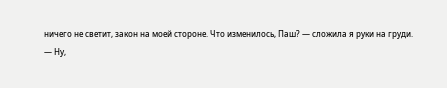ничего не светит, закон на моей стороне. Что изменилось, Паш? — сложила я руки на груди.
— Ну,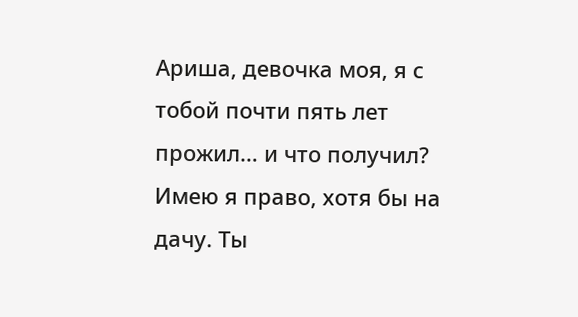Ариша, девочка моя, я с тобой почти пять лет прожил… и что получил? Имею я право, хотя бы на дачу. Ты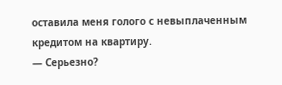оставила меня голого с невыплаченным кредитом на квартиру.
— Серьезно?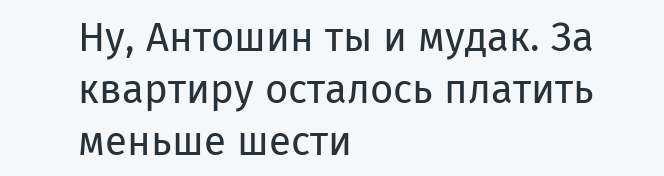Ну, Антошин ты и мудак. За квартиру осталось платить меньше шести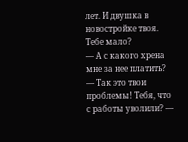лет. И двушка в новостройке твоя. Тебе мало?
— А с какого хрена мне за нее платить?
— Так это твои проблемы! Тебя, что с работы уволили? —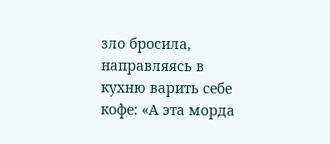зло бросила, направляясь в кухню варить себе кофе: «А эта морда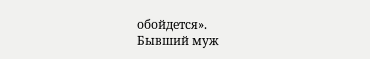обойдется».
Бывший муж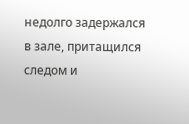недолго задержался в зале, притащился следом и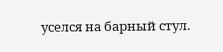уселся на барный стул.